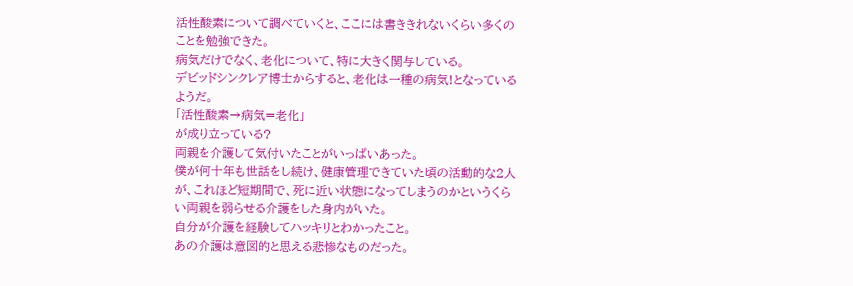活性酸素について調べていくと、ここには書ききれないくらい多くのことを勉強できた。
病気だけでなく、老化について、特に大きく関与している。
デビッドシンクレア博士からすると、老化は一種の病気!となっているようだ。
「活性酸素→病気=老化」
が成り立っている?
両親を介護して気付いたことがいっぱいあった。
僕が何十年も世話をし続け、健康管理できていた頃の活動的な2人が、これほど短期間で、死に近い状態になってしまうのかというくらい両親を弱らせる介護をした身内がいた。
自分が介護を経験してハッキリとわかったこと。
あの介護は意図的と思える悲惨なものだった。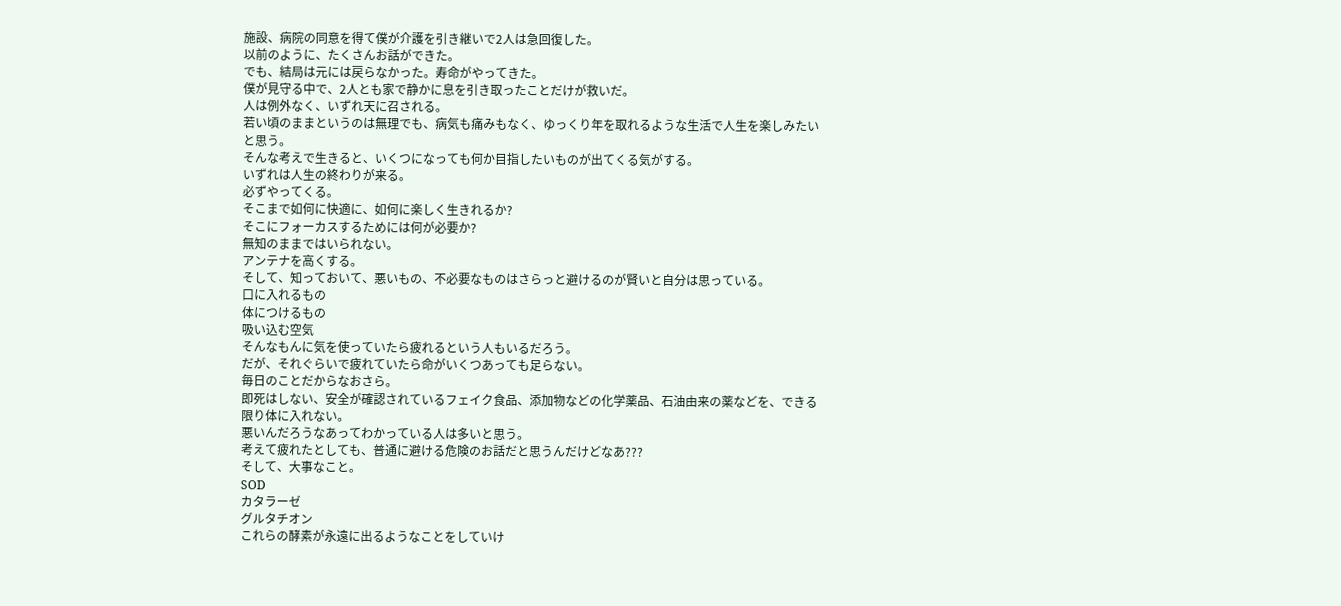施設、病院の同意を得て僕が介護を引き継いで2人は急回復した。
以前のように、たくさんお話ができた。
でも、結局は元には戻らなかった。寿命がやってきた。
僕が見守る中で、2人とも家で静かに息を引き取ったことだけが救いだ。
人は例外なく、いずれ天に召される。
若い頃のままというのは無理でも、病気も痛みもなく、ゆっくり年を取れるような生活で人生を楽しみたいと思う。
そんな考えで生きると、いくつになっても何か目指したいものが出てくる気がする。
いずれは人生の終わりが来る。
必ずやってくる。
そこまで如何に快適に、如何に楽しく生きれるか?
そこにフォーカスするためには何が必要か?
無知のままではいられない。
アンテナを高くする。
そして、知っておいて、悪いもの、不必要なものはさらっと避けるのが賢いと自分は思っている。
口に入れるもの
体につけるもの
吸い込む空気
そんなもんに気を使っていたら疲れるという人もいるだろう。
だが、それぐらいで疲れていたら命がいくつあっても足らない。
毎日のことだからなおさら。
即死はしない、安全が確認されているフェイク食品、添加物などの化学薬品、石油由来の薬などを、できる限り体に入れない。
悪いんだろうなあってわかっている人は多いと思う。
考えて疲れたとしても、普通に避ける危険のお話だと思うんだけどなあ???
そして、大事なこと。
SOD
カタラーゼ
グルタチオン
これらの酵素が永遠に出るようなことをしていけ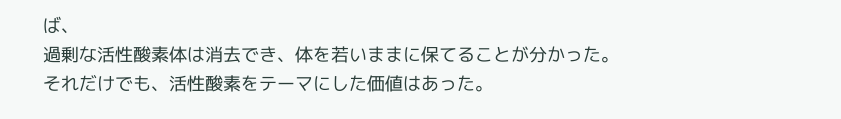ば、
過剰な活性酸素体は消去でき、体を若いままに保てることが分かった。
それだけでも、活性酸素をテーマにした価値はあった。